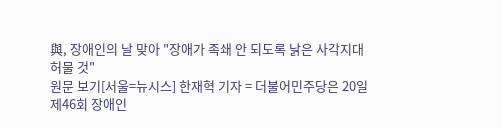與, 장애인의 날 맞아 "장애가 족쇄 안 되도록 낡은 사각지대 허물 것"
원문 보기[서울=뉴시스] 한재혁 기자 = 더불어민주당은 20일 제46회 장애인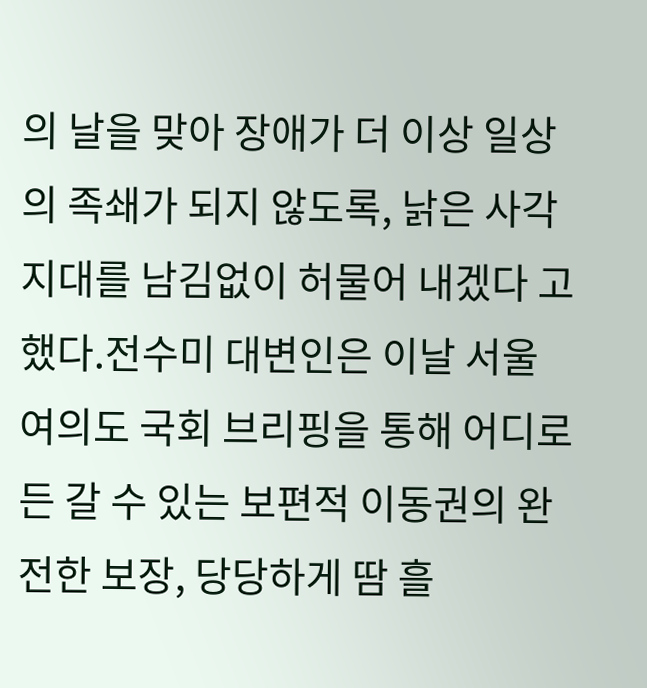의 날을 맞아 장애가 더 이상 일상의 족쇄가 되지 않도록, 낡은 사각지대를 남김없이 허물어 내겠다 고 했다.전수미 대변인은 이날 서울 여의도 국회 브리핑을 통해 어디로든 갈 수 있는 보편적 이동권의 완전한 보장, 당당하게 땀 흘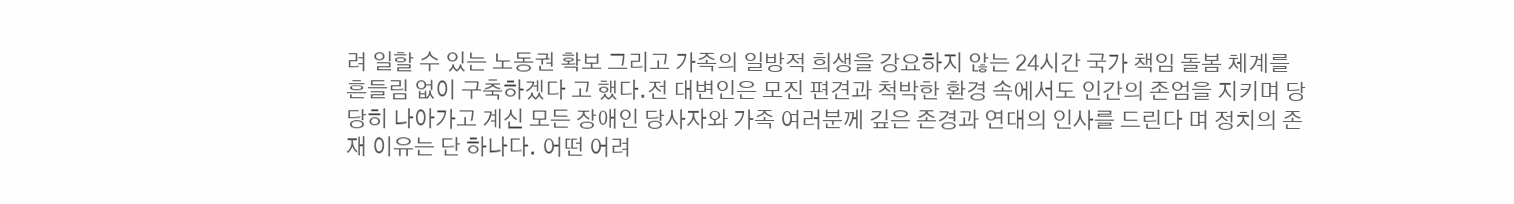려 일할 수 있는 노동권 확보 그리고 가족의 일방적 희생을 강요하지 않는 24시간 국가 책임 돌봄 체계를 흔들림 없이 구축하겠다 고 했다.전 대변인은 모진 편견과 척박한 환경 속에서도 인간의 존엄을 지키며 당당히 나아가고 계신 모든 장애인 당사자와 가족 여러분께 깊은 존경과 연대의 인사를 드린다 며 정치의 존재 이유는 단 하나다. 어떤 어려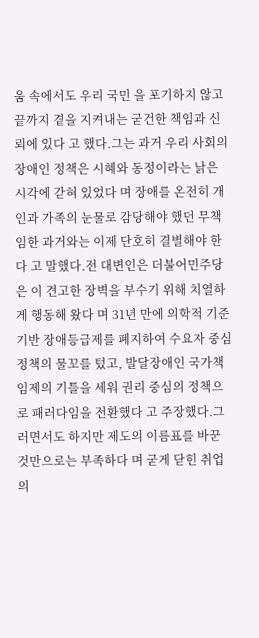움 속에서도 우리 국민 을 포기하지 않고 끝까지 곁을 지켜내는 굳건한 책임과 신뢰에 있다 고 했다.그는 과거 우리 사회의 장애인 정책은 시혜와 동정이라는 낡은 시각에 갇혀 있었다 며 장애를 온전히 개인과 가족의 눈물로 감당해야 했던 무책임한 과거와는 이제 단호히 결별해야 한다 고 말했다.전 대변인은 더불어민주당은 이 견고한 장벽을 부수기 위해 치열하게 행동해 왔다 며 31년 만에 의학적 기준 기반 장애등급제를 폐지하여 수요자 중심 정책의 물꼬를 텄고, 발달장애인 국가책임제의 기틀을 세워 권리 중심의 정책으로 패러다임을 전환했다 고 주장했다.그러면서도 하지만 제도의 이름표를 바꾼 것만으로는 부족하다 며 굳게 닫힌 취업의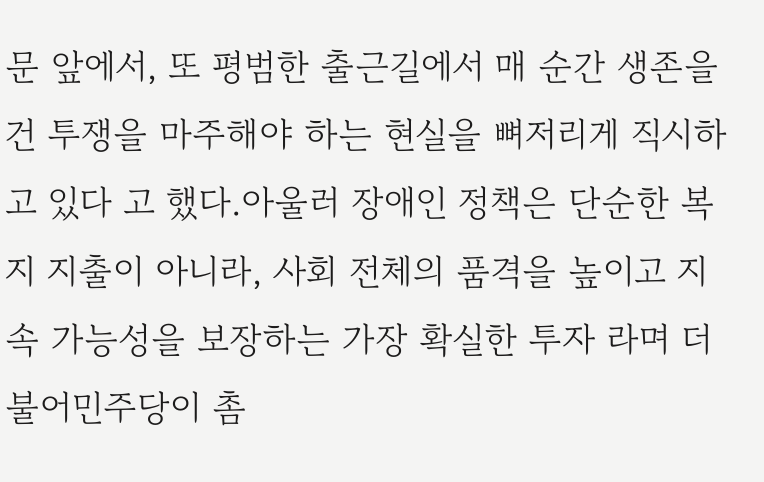문 앞에서, 또 평범한 출근길에서 매 순간 생존을 건 투쟁을 마주해야 하는 현실을 뼈저리게 직시하고 있다 고 했다.아울러 장애인 정책은 단순한 복지 지출이 아니라, 사회 전체의 품격을 높이고 지속 가능성을 보장하는 가장 확실한 투자 라며 더불어민주당이 촘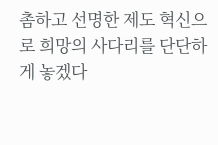촘하고 선명한 제도 혁신으로 희망의 사다리를 단단하게 놓겠다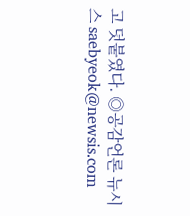고 덧붙였다. ◎공감언론 뉴시스 saebyeok@newsis.com